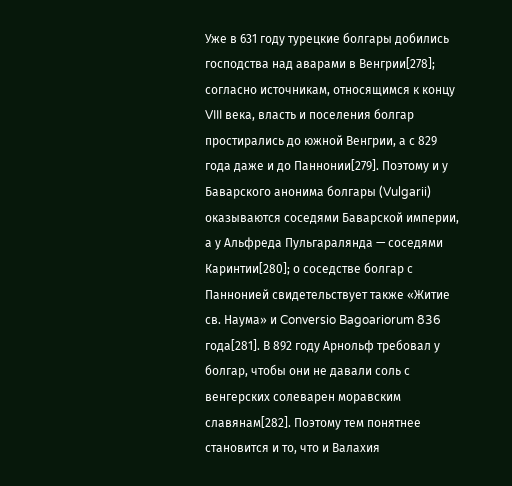Уже в 631 году турецкие болгары добились господства над аварами в Венгрии[278]; согласно источникам, относящимся к концу VIII века, власть и поселения болгар простирались до южной Венгрии, а с 829 года даже и до Паннонии[279]. Поэтому и у Баварского анонима болгары (Vulgarii) оказываются соседями Баварской империи, а у Альфреда Пульгаралянда — соседями Каринтии[280]; о соседстве болгар с Паннонией свидетельствует также «Житие св. Наума» и Conversio Bagoariorum 836 года[281]. В 892 году Арнольф требовал у болгар, чтобы они не давали соль с венгерских солеварен моравским славянам[282]. Поэтому тем понятнее становится и то, что и Валахия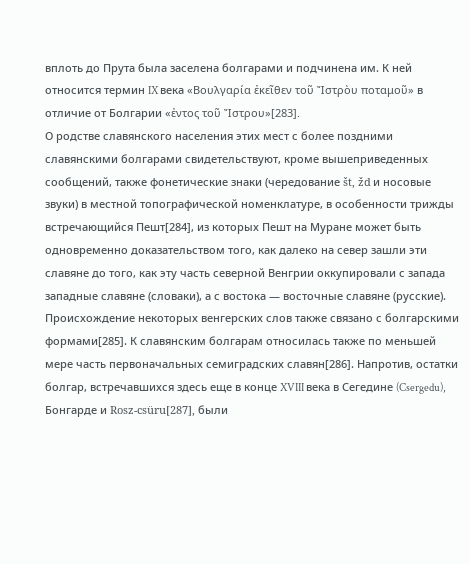вплоть до Прута была заселена болгарами и подчинена им. К ней относится термин IX века «Βουλγαρία ἐκεῖθεν τοῦ Ἴστρὸυ ποταμοῦ» в отличие от Болгарии «ἐντος τοῦ Ἴστρου»[283].
О родстве славянского населения этих мест с более поздними славянскими болгарами свидетельствуют, кроме вышеприведенных сообщений, также фонетические знаки (чередование št, žd и носовые звуки) в местной топографической номенклатуре, в особенности трижды встречающийся Пешт[284], из которых Пешт на Муране может быть одновременно доказательством того, как далеко на север зашли эти славяне до того, как эту часть северной Венгрии оккупировали с запада западные славяне (словаки), а с востока — восточные славяне (русские). Происхождение некоторых венгерских слов также связано с болгарскими формами[285]. К славянским болгарам относилась также по меньшей мере часть первоначальных семиградских славян[286]. Напротив, остатки болгар, встречавшихся здесь еще в конце XVIII века в Сегедине (Csergedu), Бонгарде и Rosz-csüru[287], были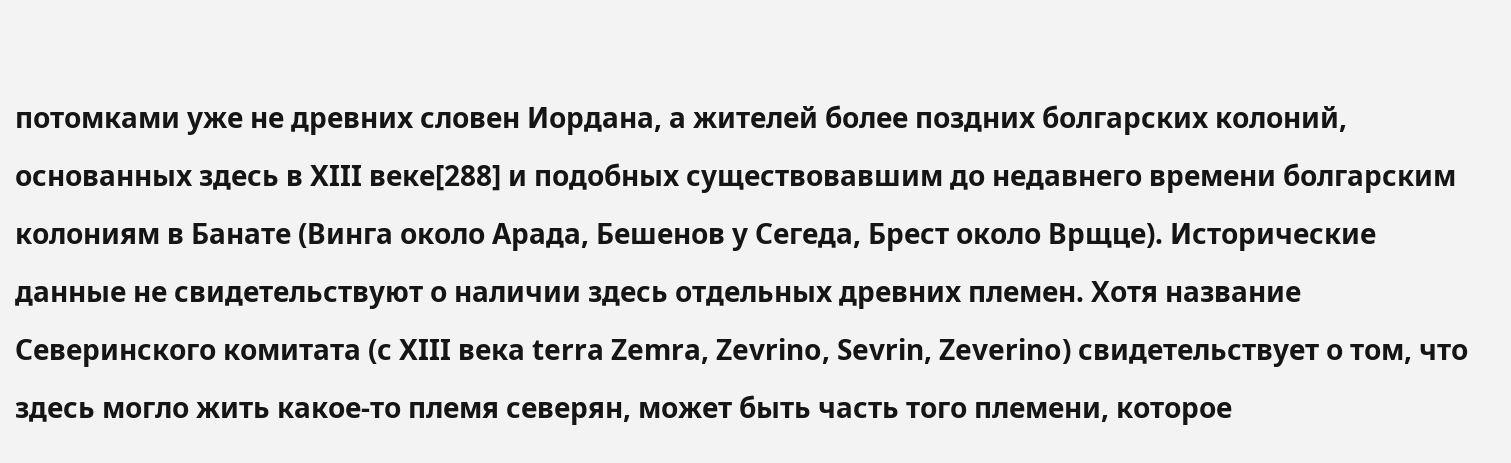потомками уже не древних словен Иордана, а жителей более поздних болгарских колоний, основанных здесь в XIII веке[288] и подобных существовавшим до недавнего времени болгарским колониям в Банате (Винга около Арада, Бешенов у Сегеда, Брест около Врщце). Исторические данные не свидетельствуют о наличии здесь отдельных древних племен. Хотя название Северинского комитата (с XIII века terra Zemra, Zevrino, Sevrin, Zeverino) свидетельствует о том, что здесь могло жить какое-то племя северян, может быть часть того племени, которое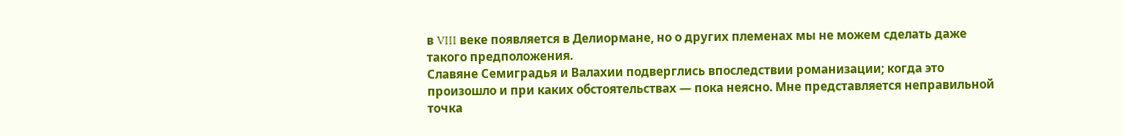в VIII веке появляется в Делиормане, но о других племенах мы не можем сделать даже такого предположения.
Славяне Семиградья и Валахии подверглись впоследствии романизации; когда это произошло и при каких обстоятельствах — пока неясно. Мне представляется неправильной точка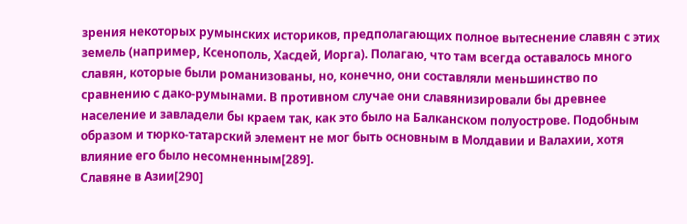зрения некоторых румынских историков, предполагающих полное вытеснение славян с этих земель (например, Ксенополь, Хасдей, Иорга). Полагаю, что там всегда оставалось много славян, которые были романизованы, но, конечно, они составляли меньшинство по сравнению с дако-румынами. В противном случае они славянизировали бы древнее население и завладели бы краем так, как это было на Балканском полуострове. Подобным образом и тюрко-татарский элемент не мог быть основным в Молдавии и Валахии, хотя влияние его было несомненным[289].
Славяне в Азии[290]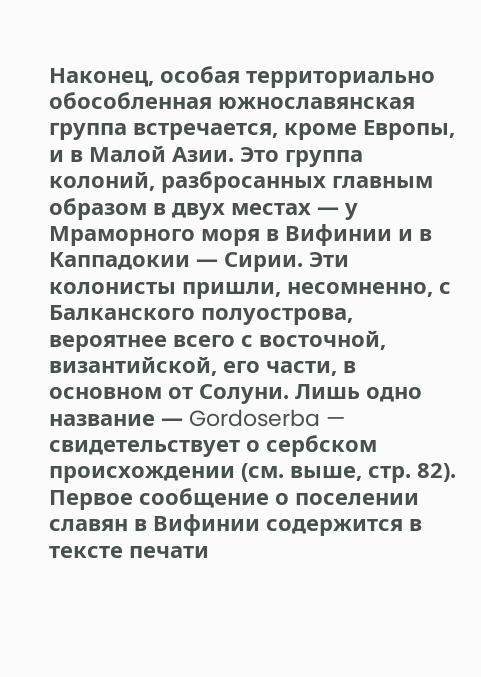Наконец, особая территориально обособленная южнославянская группа встречается, кроме Европы, и в Малой Азии. Это группа колоний, разбросанных главным образом в двух местах — у Мраморного моря в Вифинии и в Каппадокии — Сирии. Эти колонисты пришли, несомненно, с Балканского полуострова, вероятнее всего с восточной, византийской, его части, в основном от Солуни. Лишь одно название — Gordoserba — свидетельствует о сербском происхождении (см. выше, стр. 82). Первое сообщение о поселении славян в Вифинии содержится в тексте печати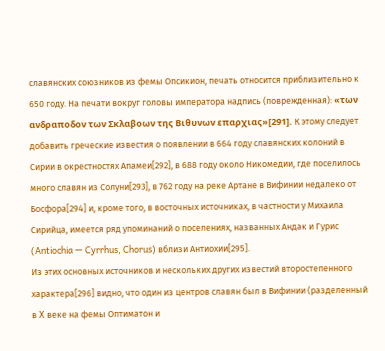славянских союзников из фемы Опсикион, печать относится приблизительно к 650 году. На печати вокруг головы императора надпись (поврежденная): «των ανδραποδον των Σκλαβοων της Βιθυνων επαρχιας»[291]. К этому следует добавить греческие известия о появлении в 664 году славянских колоний в Сирии в окрестностях Апамеи[292], в 688 году около Никомедии, где поселилось много славян из Солуни[293], в 762 году на реке Артане в Вифинии недалеко от Босфора[294] и, кроме того, в восточных источниках, в частности у Михаила Сирийца, имеется ряд упоминаний о поселениях, названных Андак и Гурис (Antiochia — Cyrrhus, Chorus) вблизи Антиохии[295].
Из этих основных источников и нескольких других известий второстепенного характера[296] видно, что один из центров славян был в Вифинии (разделенный в X веке на фемы Оптиматон и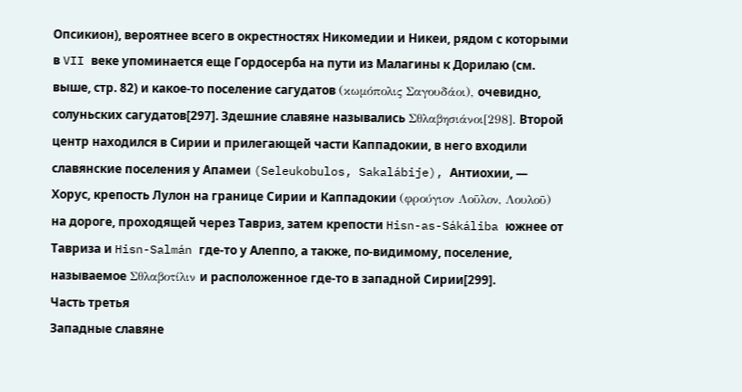Опсикион), вероятнее всего в окрестностях Никомедии и Никеи, рядом с которыми в VII веке упоминается еще Гордосерба на пути из Малагины к Дорилаю (см. выше, стр. 82) и какое-то поселение сагудатов (κωμόπολις Σαγουδάοι), очевидно, солуньских сагудатов[297]. Здешние славяне назывались Σθλαβησιάνοι[298]. Второй центр находился в Сирии и прилегающей части Каппадокии, в него входили славянские поселения у Апамеи (Seleukobulos, Sakalábije), Антиохии, — Хорус, крепость Лулон на границе Сирии и Каппадокии (φρούγιον Λοῦλον, Λουλοῦ) на дороге, проходящей через Тавриз, затем крепости Hisn-as-Sákáliba южнее от Тавриза и Hisn-Salmán где-то у Алеппо, а также, по-видимому, поселение, называемое Σθλαβοτίλιν и расположенное где-то в западной Сирии[299].
Часть третья
Западные славяне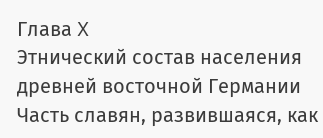Глава X
Этнический состав населения древней восточной Германии
Часть славян, развившаяся, как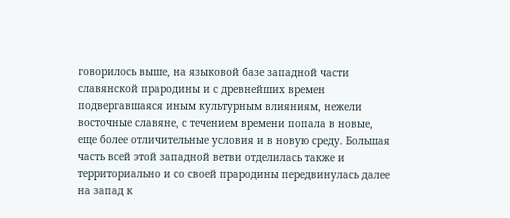говорилось выше, на языковой базе западной части славянской прародины и с древнейших времен подвергавшаяся иным культурным влияниям, нежели восточные славяне, с течением времени попала в новые, еще более отличительные условия и в новую среду. Большая часть всей этой западной ветви отделилась также и территориально и со своей прародины передвинулась далее на запад к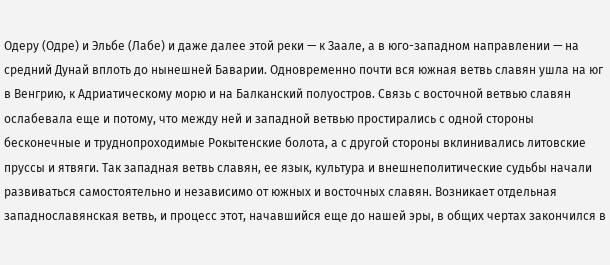Одеру (Одре) и Эльбе (Лабе) и даже далее этой реки — к Заале, а в юго-западном направлении — на средний Дунай вплоть до нынешней Баварии. Одновременно почти вся южная ветвь славян ушла на юг в Венгрию, к Адриатическому морю и на Балканский полуостров. Связь с восточной ветвью славян ослабевала еще и потому, что между ней и западной ветвью простирались с одной стороны бесконечные и труднопроходимые Рокытенские болота, а с другой стороны вклинивались литовские пруссы и ятвяги. Так западная ветвь славян, ее язык, культура и внешнеполитические судьбы начали развиваться самостоятельно и независимо от южных и восточных славян. Возникает отдельная западнославянская ветвь, и процесс этот, начавшийся еще до нашей эры, в общих чертах закончился в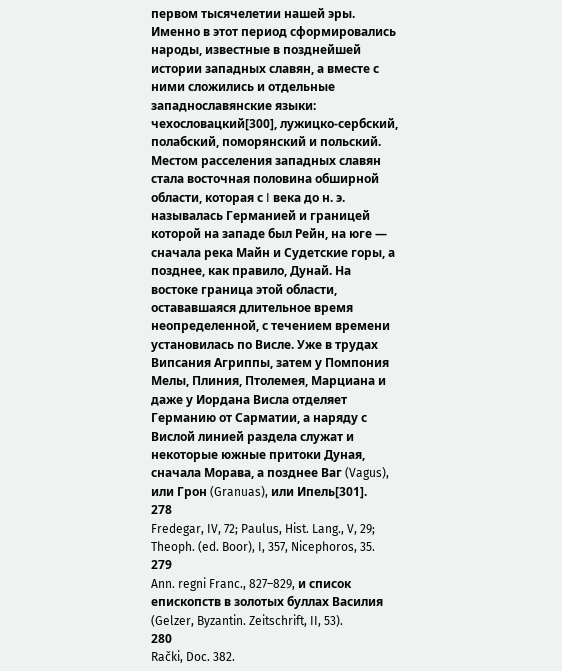первом тысячелетии нашей эры. Именно в этот период сформировались народы, известные в позднейшей истории западных славян, а вместе с ними сложились и отдельные западнославянские языки: чехословацкий[300], лужицко-сербский, полабский, поморянский и польский. Местом расселения западных славян стала восточная половина обширной области, которая с I века до н. э. называлась Германией и границей которой на западе был Рейн, на юге — сначала река Майн и Судетские горы, а позднее, как правило, Дунай. На востоке граница этой области, остававшаяся длительное время неопределенной, с течением времени установилась по Висле. Уже в трудах Випсания Агриппы, затем у Помпония Мелы, Плиния, Птолемея, Марциана и даже у Иордана Висла отделяет Германию от Сарматии, а наряду с Вислой линией раздела служат и некоторые южные притоки Дуная, сначала Морава, а позднее Ваг (Vagus), или Грон (Granuas), или Ипель[301].
278
Fredegar, IV, 72; Paulus, Hist. Lang., V, 29; Theoph. (ed. Boor), I, 357, Nicephoros, 35.
279
Ann. regni Franc., 827–829, и список епископств в золотых буллах Василия (Gelzer, Byzantin. Zeitschrift, II, 53).
280
Rački, Doc. 382.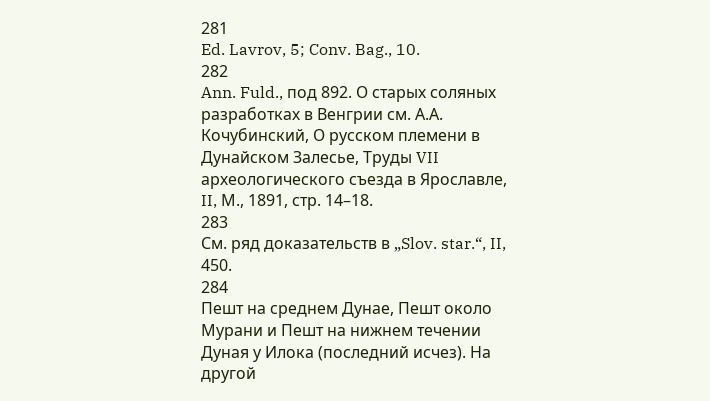281
Ed. Lavrov, 5; Conv. Bag., 10.
282
Ann. Fuld., под 892. О старых соляных разработках в Венгрии см. А.А. Кочубинский, О русском племени в Дунайском Залесье, Труды VII археологического съезда в Ярославле, II, М., 1891, стр. 14–18.
283
См. ряд доказательств в „Slov. star.“, II, 450.
284
Пешт на среднем Дунае, Пешт около Мурани и Пешт на нижнем течении Дуная у Илока (последний исчез). На другой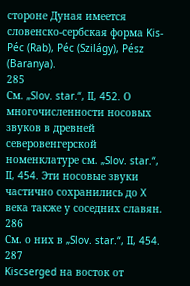стороне Дуная имеется словенско-сербская форма Kis-Péc (Rab), Péc (Szilágy), Pész (Baranya).
285
См. „Slov. star.“, II, 452. О многочисленности носовых звуков в древней северовенгерской номенклатуре см. „Slov. star.“, II, 454. Эти носовые звуки частично сохранились до X века также у соседних славян.
286
См. о них в „Slov. star.“, II, 454.
287
Kiscserged на восток от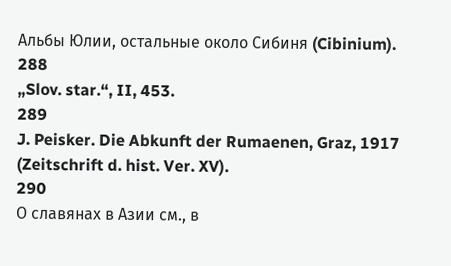Альбы Юлии, остальные около Сибиня (Cibinium).
288
„Slov. star.“, II, 453.
289
J. Peisker. Die Abkunft der Rumaenen, Graz, 1917 (Zeitschrift d. hist. Ver. XV).
290
О славянах в Азии см., в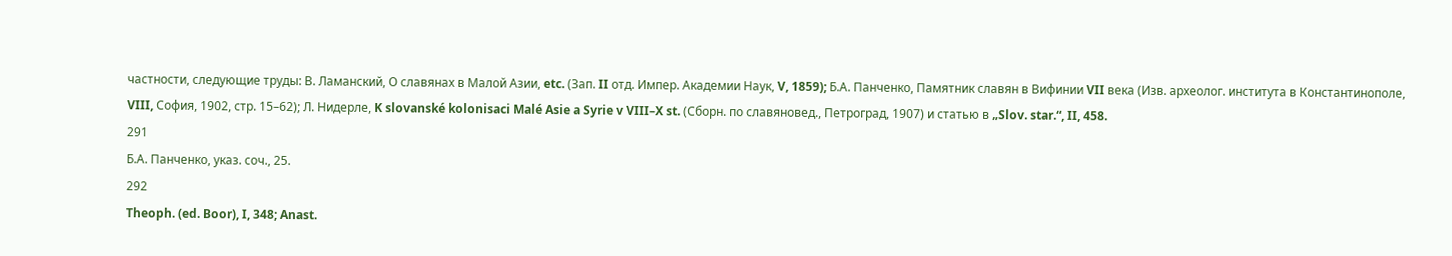частности, следующие труды: В. Ламанский, О славянах в Малой Азии, etc. (Зап. II отд. Импер. Академии Наук, V, 1859); Б.А. Панченко, Памятник славян в Вифинии VII века (Изв. археолог. института в Константинополе, VIII, София, 1902, стр. 15–62); Л. Нидерле, K slovanské kolonisaci Malé Asie a Syrie v VIII–X st. (Сборн. по славяновед., Петроград, 1907) и статью в „Slov. star.“, II, 458.
291
Б.А. Панченко, указ. соч., 25.
292
Theoph. (ed. Boor), I, 348; Anast.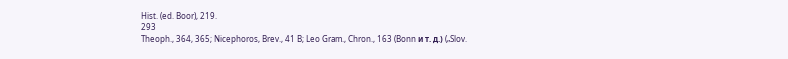Hist. (ed. Boor), 219.
293
Theoph., 364, 365; Nicephoros, Brev., 41 B; Leo Gram., Chron., 163 (Bonn и т. д.) („Slov.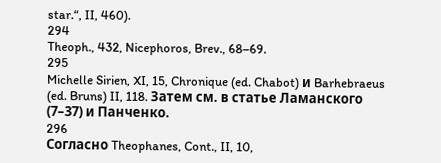star.“, II, 460).
294
Theoph., 432, Nicephoros, Brev., 68–69.
295
Michelle Sirien, XI, 15, Chronique (ed. Chabot) и Barhebraeus (ed. Bruns) II, 118. Затем см. в статье Ламанского (7–37) и Панченко.
296
Согласно Theophanes, Cont., II, 10,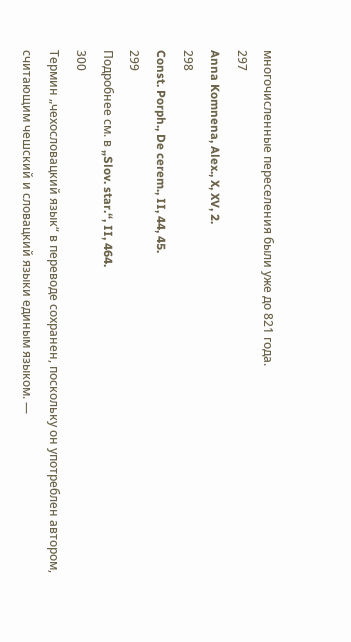многочисленные переселения были уже до 821 года.
297
Anna Komnena, Alex., X, XV, 2.
298
Const. Porph., De cerem., II, 44, 45.
299
Подробнее см. в „Slov. star.“, II, 464.
300
Термин „чехословацкий язык“ в переводе сохранен, поскольку он употреблен автором, считающим чешский и словацкий языки единым языком. —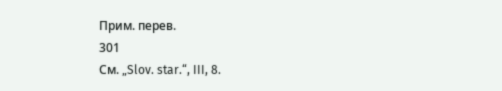Прим. перев.
301
См. „Slov. star.“, III, 8.